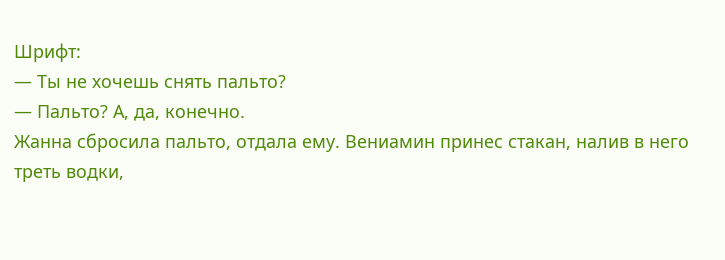Шрифт:
— Ты не хочешь снять пальто?
— Пальто? А, да, конечно.
Жанна сбросила пальто, отдала ему. Вениамин принес стакан, налив в него треть водки,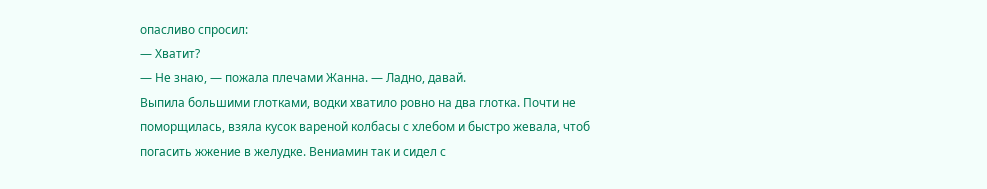опасливо спросил:
— Хватит?
— Не знаю, — пожала плечами Жанна. — Ладно, давай.
Выпила большими глотками, водки хватило ровно на два глотка. Почти не поморщилась, взяла кусок вареной колбасы с хлебом и быстро жевала, чтоб погасить жжение в желудке. Вениамин так и сидел с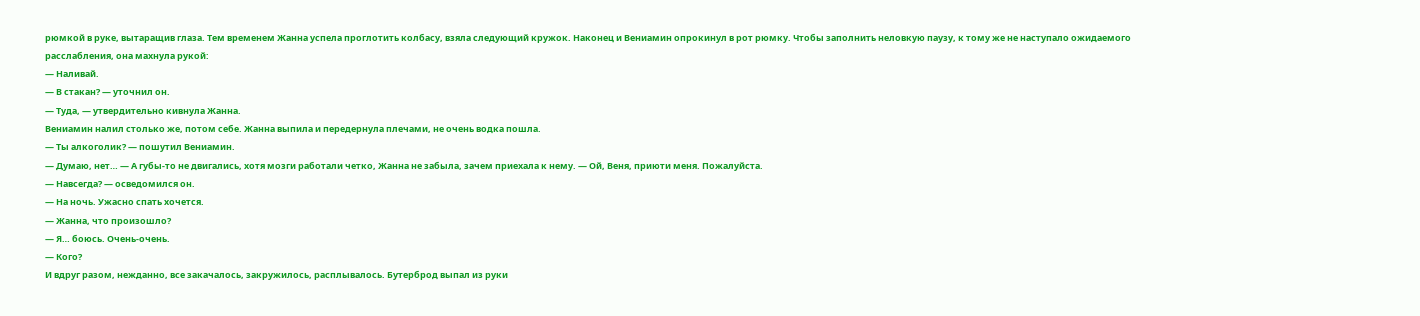рюмкой в руке, вытаращив глаза. Тем временем Жанна успела проглотить колбасу, взяла следующий кружок. Наконец и Вениамин опрокинул в рот рюмку. Чтобы заполнить неловкую паузу, к тому же не наступало ожидаемого расслабления, она махнула рукой:
— Наливай.
— В стакан? — уточнил он.
— Туда, — утвердительно кивнула Жанна.
Вениамин налил столько же, потом себе. Жанна выпила и передернула плечами, не очень водка пошла.
— Ты алкоголик? — пошутил Вениамин.
— Думаю, нет… — А губы-то не двигались, хотя мозги работали четко, Жанна не забыла, зачем приехала к нему. — Ой, Веня, приюти меня. Пожалуйста.
— Навсегда? — осведомился он.
— На ночь. Ужасно спать хочется.
— Жанна, что произошло?
— Я… боюсь. Очень-очень.
— Кого?
И вдруг разом, нежданно, все закачалось, закружилось, расплывалось. Бутерброд выпал из руки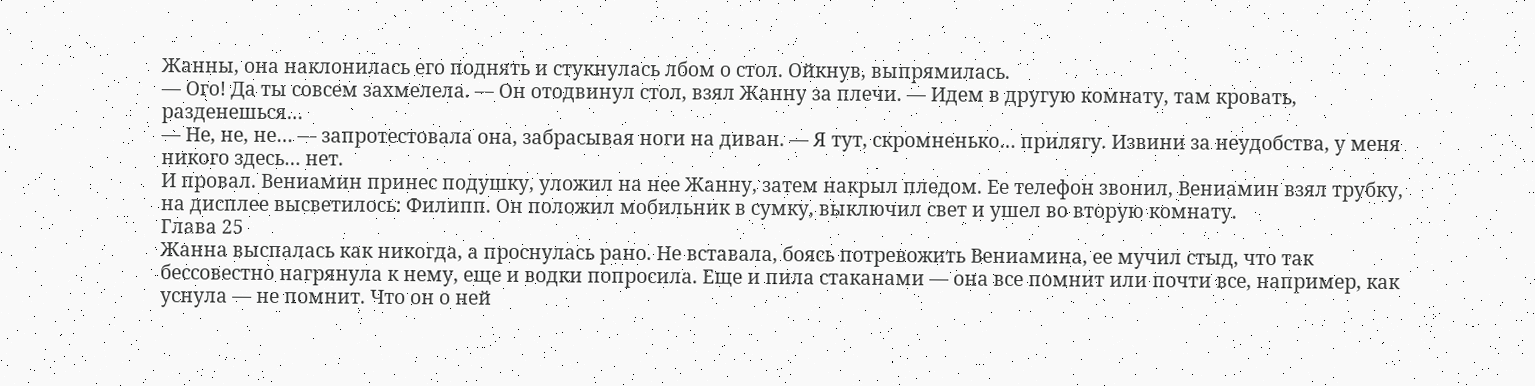Жанны, она наклонилась его поднять и стукнулась лбом о стол. Ойкнув, выпрямилась.
— Ого! Да ты совсем захмелела. — Он отодвинул стол, взял Жанну за плечи. — Идем в другую комнату, там кровать, разденешься…
— Не, не, не… — запротестовала она, забрасывая ноги на диван. — Я тут, скромненько… прилягу. Извини за неудобства, у меня никого здесь… нет.
И провал. Вениамин принес подушку, уложил на нее Жанну, затем накрыл пледом. Ее телефон звонил, Вениамин взял трубку, на дисплее высветилось: Филипп. Он положил мобильник в сумку, выключил свет и ушел во вторую комнату.
Глава 25
Жанна выспалась как никогда, а проснулась рано. Не вставала, боясь потревожить Вениамина, ее мучил стыд, что так бессовестно нагрянула к нему, еще и водки попросила. Еще и пила стаканами — она все помнит или почти все, например, как уснула — не помнит. Что он о ней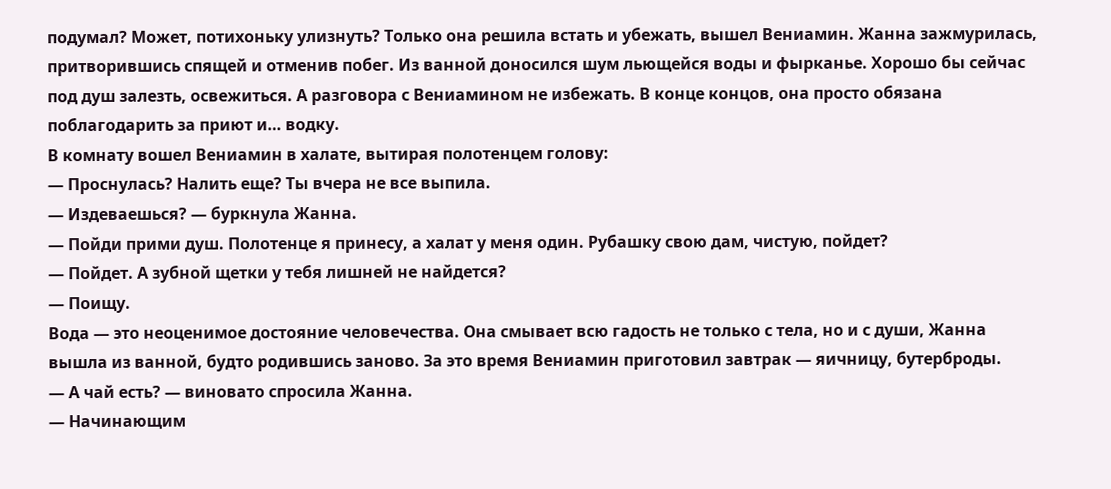подумал? Может, потихоньку улизнуть? Только она решила встать и убежать, вышел Вениамин. Жанна зажмурилась, притворившись спящей и отменив побег. Из ванной доносился шум льющейся воды и фырканье. Хорошо бы сейчас под душ залезть, освежиться. А разговора с Вениамином не избежать. В конце концов, она просто обязана поблагодарить за приют и… водку.
В комнату вошел Вениамин в халате, вытирая полотенцем голову:
— Проснулась? Налить еще? Ты вчера не все выпила.
— Издеваешься? — буркнула Жанна.
— Пойди прими душ. Полотенце я принесу, а халат у меня один. Рубашку свою дам, чистую, пойдет?
— Пойдет. А зубной щетки у тебя лишней не найдется?
— Поищу.
Вода — это неоценимое достояние человечества. Она смывает всю гадость не только с тела, но и с души, Жанна вышла из ванной, будто родившись заново. За это время Вениамин приготовил завтрак — яичницу, бутерброды.
— А чай есть? — виновато спросила Жанна.
— Начинающим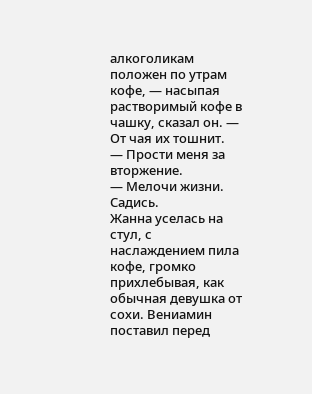алкоголикам положен по утрам кофе, — насыпая растворимый кофе в чашку, сказал он. — От чая их тошнит.
— Прости меня за вторжение.
— Мелочи жизни. Садись.
Жанна уселась на стул, с наслаждением пила кофе, громко прихлебывая, как обычная девушка от сохи. Вениамин поставил перед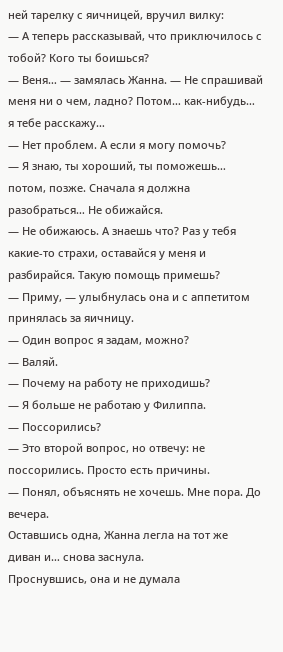ней тарелку с яичницей, вручил вилку:
— А теперь рассказывай, что приключилось с тобой? Кого ты боишься?
— Веня… — замялась Жанна. — Не спрашивай меня ни о чем, ладно? Потом… как-нибудь… я тебе расскажу…
— Нет проблем. А если я могу помочь?
— Я знаю, ты хороший, ты поможешь… потом, позже. Сначала я должна разобраться… Не обижайся.
— Не обижаюсь. А знаешь что? Раз у тебя какие-то страхи, оставайся у меня и разбирайся. Такую помощь примешь?
— Приму, — улыбнулась она и с аппетитом принялась за яичницу.
— Один вопрос я задам, можно?
— Валяй.
— Почему на работу не приходишь?
— Я больше не работаю у Филиппа.
— Поссорились?
— Это второй вопрос, но отвечу: не поссорились. Просто есть причины.
— Понял, объяснять не хочешь. Мне пора. До вечера.
Оставшись одна, Жанна легла на тот же диван и… снова заснула.
Проснувшись, она и не думала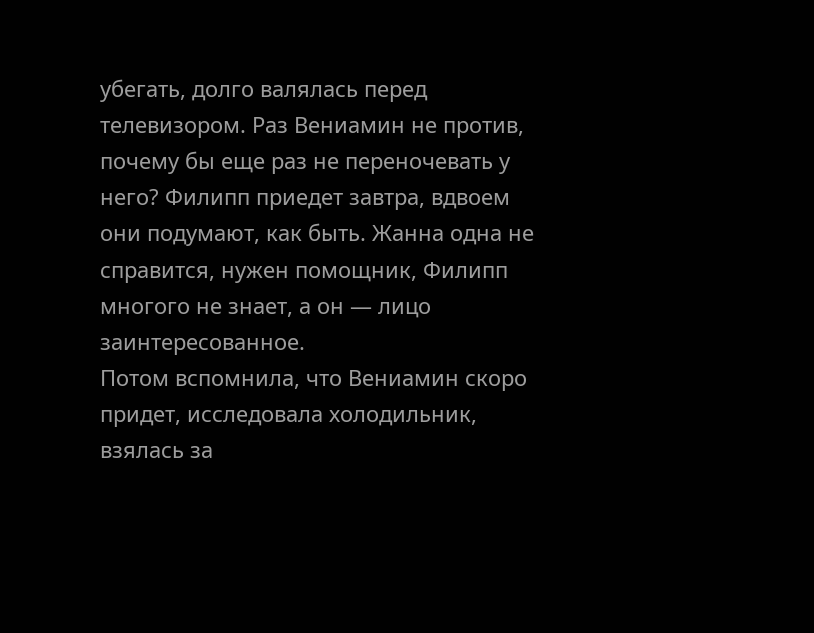убегать, долго валялась перед телевизором. Раз Вениамин не против, почему бы еще раз не переночевать у него? Филипп приедет завтра, вдвоем они подумают, как быть. Жанна одна не справится, нужен помощник, Филипп многого не знает, а он — лицо заинтересованное.
Потом вспомнила, что Вениамин скоро придет, исследовала холодильник, взялась за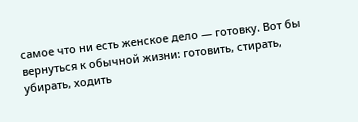самое что ни есть женское дело — готовку. Вот бы вернуться к обычной жизни: готовить, стирать, убирать, ходить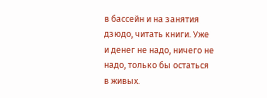в бассейн и на занятия дзюдо, читать книги. Уже и денег не надо, ничего не надо, только бы остаться в живых.